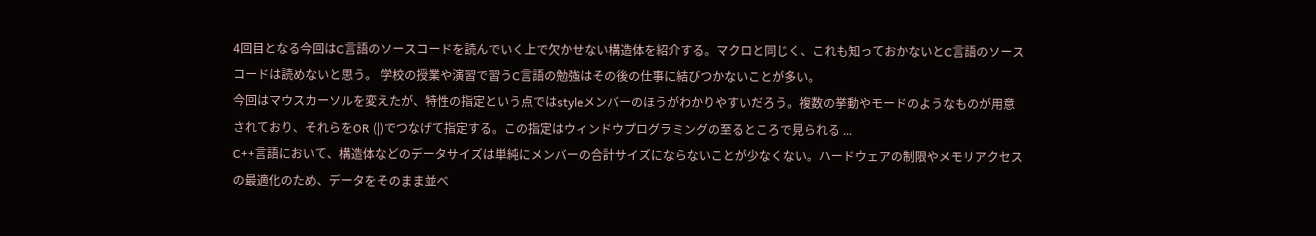4回目となる今回はC言語のソースコードを読んでいく上で欠かせない構造体を紹介する。マクロと同じく、これも知っておかないとC言語のソースコードは読めないと思う。 学校の授業や演習で習うC言語の勉強はその後の仕事に結びつかないことが多い。
今回はマウスカーソルを変えたが、特性の指定という点ではstyleメンバーのほうがわかりやすいだろう。複数の挙動やモードのようなものが用意されており、それらをOR (|)でつなげて指定する。この指定はウィンドウプログラミングの至るところで見られる ...
C++言語において、構造体などのデータサイズは単純にメンバーの合計サイズにならないことが少なくない。ハードウェアの制限やメモリアクセスの最適化のため、データをそのまま並べ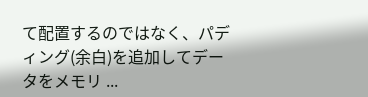て配置するのではなく、パディング(余白)を追加してデータをメモリ ...